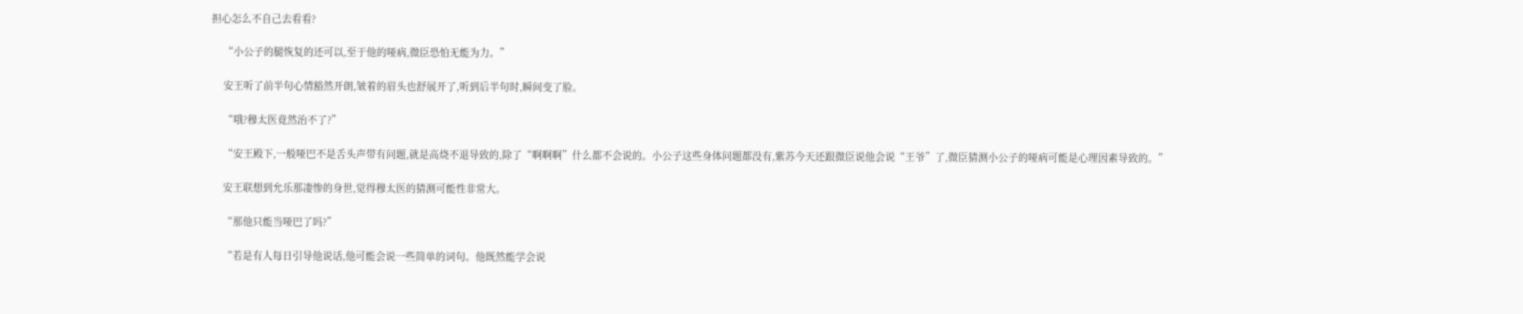担心怎么不自己去看看?

    “小公子的腿恢复的还可以,至于他的哑病,微臣恐怕无能为力。”

    安王听了前半句心情豁然开朗,皱着的眉头也舒展开了,听到后半句时,瞬间变了脸。

    “哦?穆太医竟然治不了?”

    “安王殿下,一般哑巴不是舌头声带有问题,就是高烧不退导致的,除了“啊啊啊”什么都不会说的。小公子这些身体问题都没有,紫苏今天还跟微臣说他会说“王爷”了,微臣猜测小公子的哑病可能是心理因素导致的。”

    安王联想到允乐那凄惨的身世,觉得穆太医的猜测可能性非常大。

    “那他只能当哑巴了吗?”

    “若是有人每日引导他说话,他可能会说一些简单的词句。他既然能学会说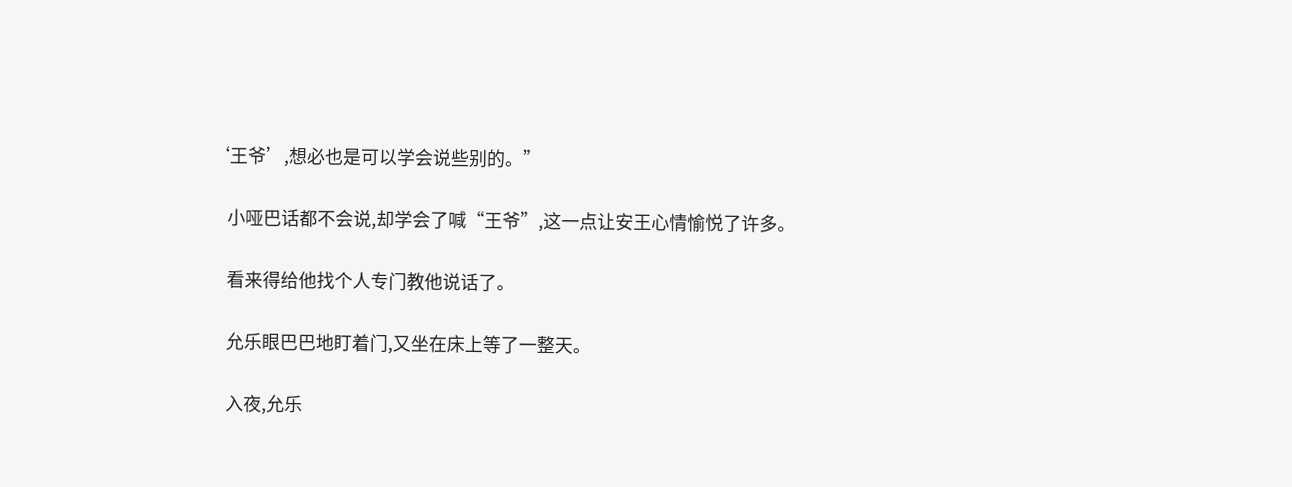‘王爷’,想必也是可以学会说些别的。”

    小哑巴话都不会说,却学会了喊“王爷”,这一点让安王心情愉悦了许多。

    看来得给他找个人专门教他说话了。

    允乐眼巴巴地盯着门,又坐在床上等了一整天。

    入夜,允乐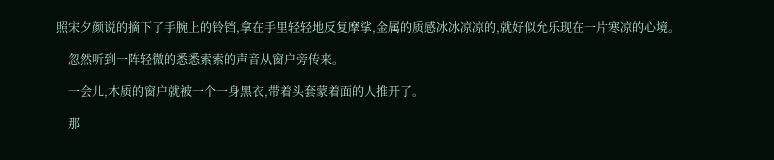照宋夕颜说的摘下了手腕上的铃铛,拿在手里轻轻地反复摩挲,金属的质感冰冰凉凉的,就好似允乐现在一片寒凉的心境。

    忽然听到一阵轻微的悉悉索索的声音从窗户旁传来。

    一会儿,木质的窗户就被一个一身黑衣,带着头套蒙着面的人推开了。

    那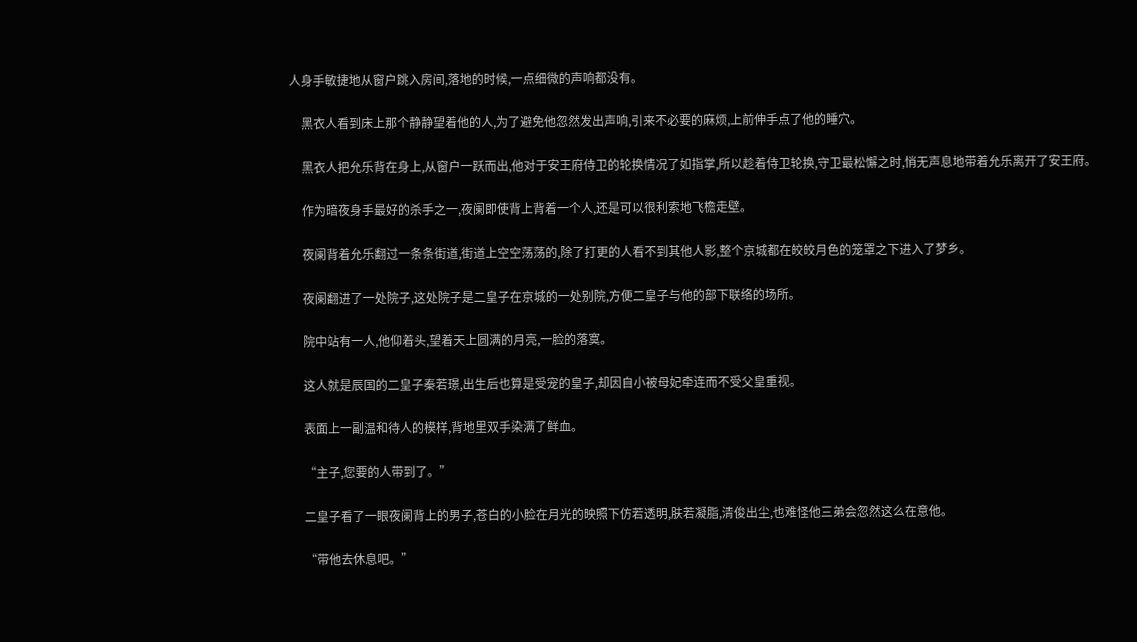人身手敏捷地从窗户跳入房间,落地的时候,一点细微的声响都没有。

    黑衣人看到床上那个静静望着他的人,为了避免他忽然发出声响,引来不必要的麻烦,上前伸手点了他的睡穴。

    黑衣人把允乐背在身上,从窗户一跃而出,他对于安王府侍卫的轮换情况了如指掌,所以趁着侍卫轮换,守卫最松懈之时,悄无声息地带着允乐离开了安王府。

    作为暗夜身手最好的杀手之一,夜阑即使背上背着一个人,还是可以很利索地飞檐走壁。

    夜阑背着允乐翻过一条条街道,街道上空空荡荡的,除了打更的人看不到其他人影,整个京城都在皎皎月色的笼罩之下进入了梦乡。

    夜阑翻进了一处院子,这处院子是二皇子在京城的一处别院,方便二皇子与他的部下联络的场所。

    院中站有一人,他仰着头,望着天上圆满的月亮,一脸的落寞。

    这人就是辰国的二皇子秦若璟,出生后也算是受宠的皇子,却因自小被母妃牵连而不受父皇重视。

    表面上一副温和待人的模样,背地里双手染满了鲜血。

    “主子,您要的人带到了。”

    二皇子看了一眼夜阑背上的男子,苍白的小脸在月光的映照下仿若透明,肤若凝脂,清俊出尘,也难怪他三弟会忽然这么在意他。

    “带他去休息吧。”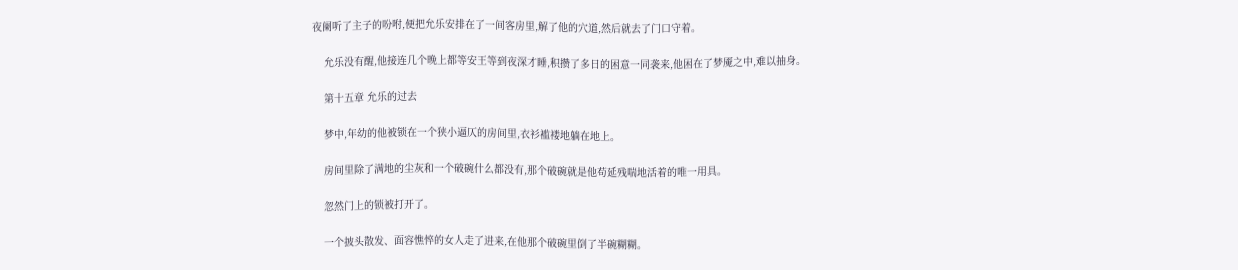夜阑听了主子的吩咐,便把允乐安排在了一间客房里,解了他的穴道,然后就去了门口守着。

    允乐没有醒,他接连几个晚上都等安王等到夜深才睡,积攒了多日的困意一同袭来,他困在了梦魇之中,难以抽身。

    第十五章 允乐的过去

    梦中,年幼的他被锁在一个狭小逼仄的房间里,衣衫褴褛地躺在地上。

    房间里除了满地的尘灰和一个破碗什么都没有,那个破碗就是他苟延残喘地活着的唯一用具。

    忽然门上的锁被打开了。

    一个披头散发、面容憔悴的女人走了进来,在他那个破碗里倒了半碗糊糊。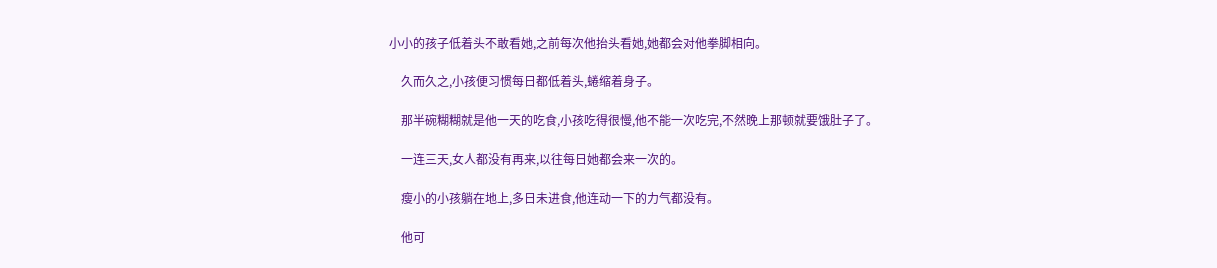小小的孩子低着头不敢看她,之前每次他抬头看她,她都会对他拳脚相向。

    久而久之,小孩便习惯每日都低着头,蜷缩着身子。

    那半碗糊糊就是他一天的吃食,小孩吃得很慢,他不能一次吃完,不然晚上那顿就要饿肚子了。

    一连三天,女人都没有再来,以往每日她都会来一次的。

    瘦小的小孩躺在地上,多日未进食,他连动一下的力气都没有。

    他可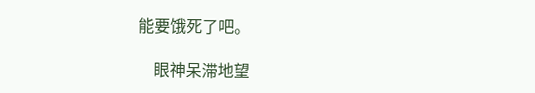能要饿死了吧。

    眼神呆滞地望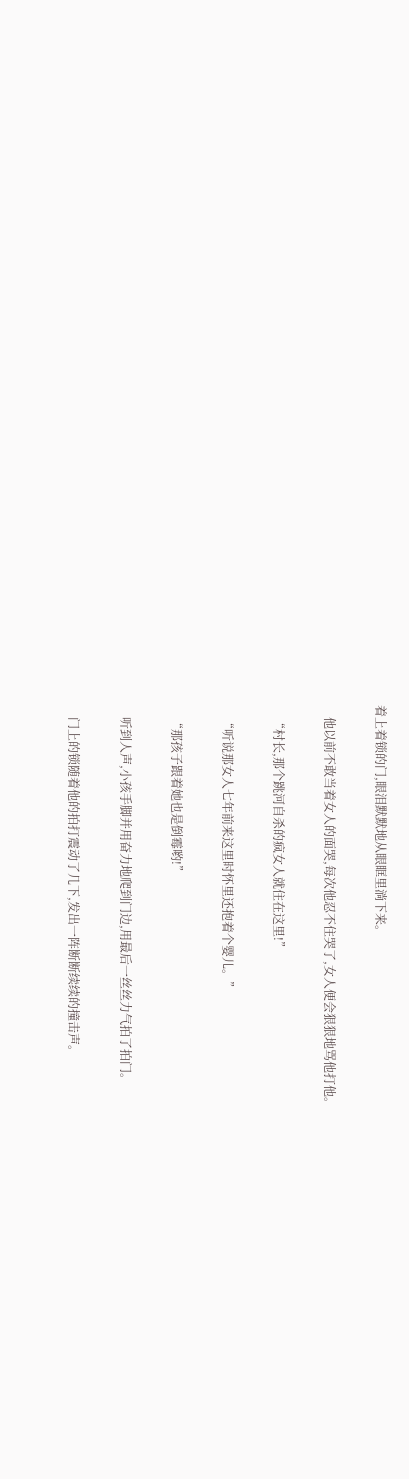着上着锁的门,眼泪默默地从眼眶里淌下来。

    他以前不敢当着女人的面哭,每次他忍不住哭了,女人便会狠狠地骂他打他。

    “村长,那个跳河自杀的疯女人就住在这里!”

    “听说那女人七年前来这里时怀里还抱着个婴儿。”

    “那孩子跟着她也是倒霉哟!”

    听到人声,小孩手脚并用奋力地爬到门边,用最后一丝丝力气拍了拍门。

    门上的锁随着他的拍打震动了几下,发出一阵断断续续的撞击声。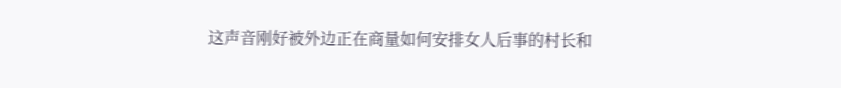这声音刚好被外边正在商量如何安排女人后事的村长和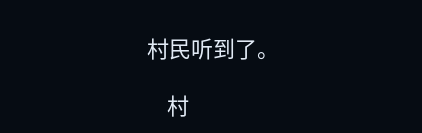村民听到了。

    村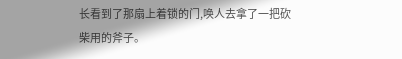长看到了那扇上着锁的门,唤人去拿了一把砍柴用的斧子。